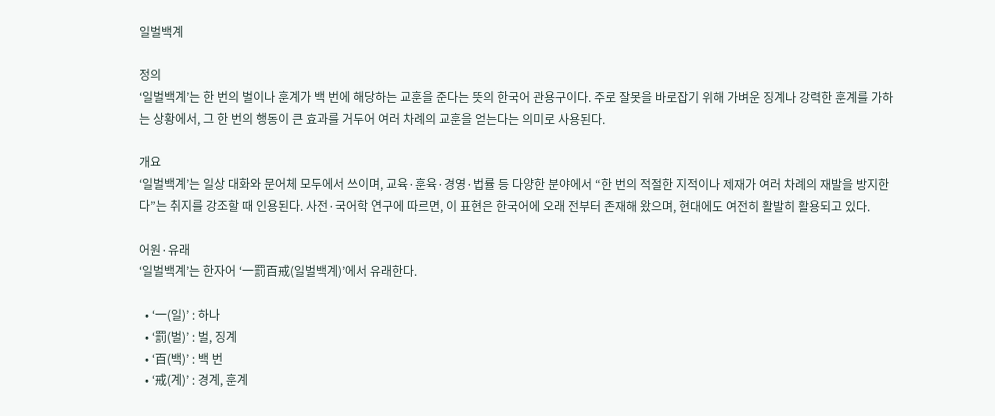일벌백계

정의
‘일벌백계’는 한 번의 벌이나 훈계가 백 번에 해당하는 교훈을 준다는 뜻의 한국어 관용구이다. 주로 잘못을 바로잡기 위해 가벼운 징계나 강력한 훈계를 가하는 상황에서, 그 한 번의 행동이 큰 효과를 거두어 여러 차례의 교훈을 얻는다는 의미로 사용된다.

개요
‘일벌백계’는 일상 대화와 문어체 모두에서 쓰이며, 교육·훈육·경영·법률 등 다양한 분야에서 “한 번의 적절한 지적이나 제재가 여러 차례의 재발을 방지한다”는 취지를 강조할 때 인용된다. 사전·국어학 연구에 따르면, 이 표현은 한국어에 오래 전부터 존재해 왔으며, 현대에도 여전히 활발히 활용되고 있다.

어원·유래
‘일벌백계’는 한자어 ‘一罰百戒(일벌백계)’에서 유래한다.

  • ‘一(일)’ : 하나
  • ‘罰(벌)’ : 벌, 징계
  • ‘百(백)’ : 백 번
  • ‘戒(계)’ : 경계, 훈계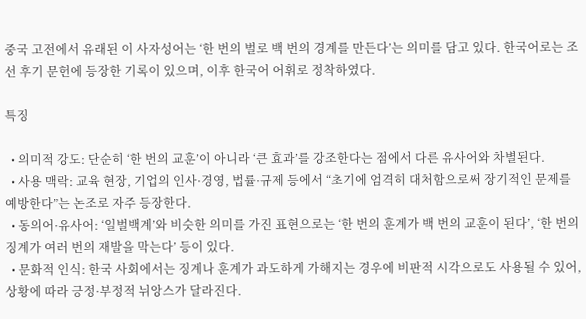중국 고전에서 유래된 이 사자성어는 ‘한 번의 벌로 백 번의 경계를 만든다’는 의미를 담고 있다. 한국어로는 조선 후기 문헌에 등장한 기록이 있으며, 이후 한국어 어휘로 정착하였다.

특징

  • 의미적 강도: 단순히 ‘한 번의 교훈’이 아니라 ‘큰 효과’를 강조한다는 점에서 다른 유사어와 차별된다.
  • 사용 맥락: 교육 현장, 기업의 인사·경영, 법률·규제 등에서 “초기에 엄격히 대처함으로써 장기적인 문제를 예방한다”는 논조로 자주 등장한다.
  • 동의어·유사어: ‘일벌백계’와 비슷한 의미를 가진 표현으로는 ‘한 번의 훈계가 백 번의 교훈이 된다’, ‘한 번의 징계가 여러 번의 재발을 막는다’ 등이 있다.
  • 문화적 인식: 한국 사회에서는 징계나 훈계가 과도하게 가해지는 경우에 비판적 시각으로도 사용될 수 있어, 상황에 따라 긍정·부정적 뉘앙스가 달라진다.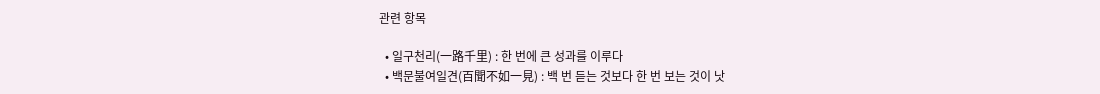관련 항목

  • 일구천리(一路千里) : 한 번에 큰 성과를 이루다
  • 백문불여일견(百聞不如一見) : 백 번 듣는 것보다 한 번 보는 것이 낫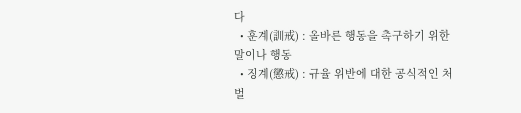다
  • 훈계(訓戒) : 올바른 행동을 촉구하기 위한 말이나 행동
  • 징계(懲戒) : 규율 위반에 대한 공식적인 처벌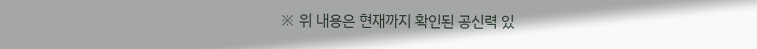※ 위 내용은 현재까지 확인된 공신력 있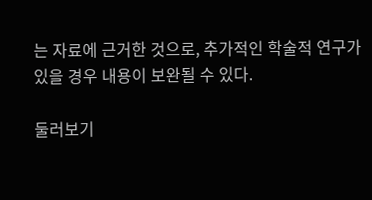는 자료에 근거한 것으로, 추가적인 학술적 연구가 있을 경우 내용이 보완될 수 있다.

둘러보기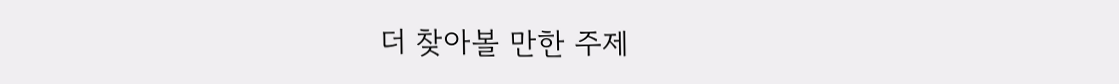더 찾아볼 만한 주제